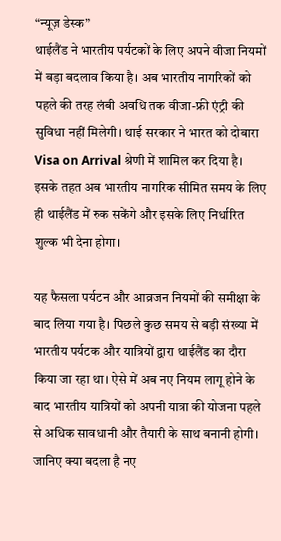“न्यूज़ डेस्क”
थाईलैंड ने भारतीय पर्यटकों के लिए अपने वीजा नियमों में बड़ा बदलाव किया है। अब भारतीय नागरिकों को पहले की तरह लंबी अवधि तक वीजा-फ्री एंट्री की सुविधा नहीं मिलेगी। थाई सरकार ने भारत को दोबारा Visa on Arrival श्रेणी में शामिल कर दिया है। इसके तहत अब भारतीय नागरिक सीमित समय के लिए ही थाईलैंड में रुक सकेंगे और इसके लिए निर्धारित शुल्क भी देना होगा।

यह फैसला पर्यटन और आव्रजन नियमों की समीक्षा के बाद लिया गया है। पिछले कुछ समय से बड़ी संख्या में भारतीय पर्यटक और यात्रियों द्वारा थाईलैंड का दौरा किया जा रहा था। ऐसे में अब नए नियम लागू होने के बाद भारतीय यात्रियों को अपनी यात्रा की योजना पहले से अधिक सावधानी और तैयारी के साथ बनानी होगी।
जानिए क्या बदला है नए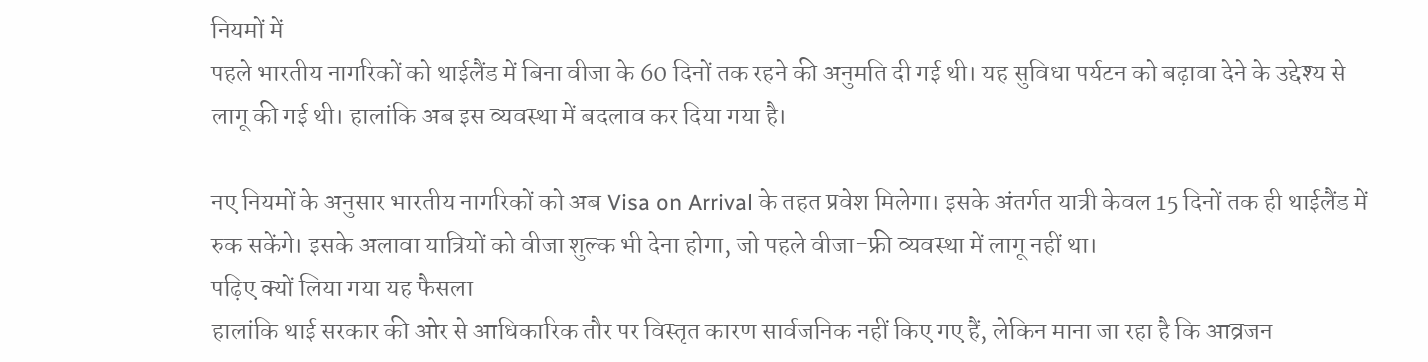नियमों में
पहले भारतीय नागरिकों को थाईलैंड में बिना वीजा के 60 दिनों तक रहने की अनुमति दी गई थी। यह सुविधा पर्यटन को बढ़ावा देने के उद्देश्य से लागू की गई थी। हालांकि अब इस व्यवस्था में बदलाव कर दिया गया है।

नए नियमों के अनुसार भारतीय नागरिकों को अब Visa on Arrival के तहत प्रवेश मिलेगा। इसके अंतर्गत यात्री केवल 15 दिनों तक ही थाईलैंड में रुक सकेंगे। इसके अलावा यात्रियों को वीजा शुल्क भी देना होगा, जो पहले वीजा-फ्री व्यवस्था में लागू नहीं था।
पढ़िए क्यों लिया गया यह फैसला
हालांकि थाई सरकार की ओर से आधिकारिक तौर पर विस्तृत कारण सार्वजनिक नहीं किए गए हैं, लेकिन माना जा रहा है कि आव्रजन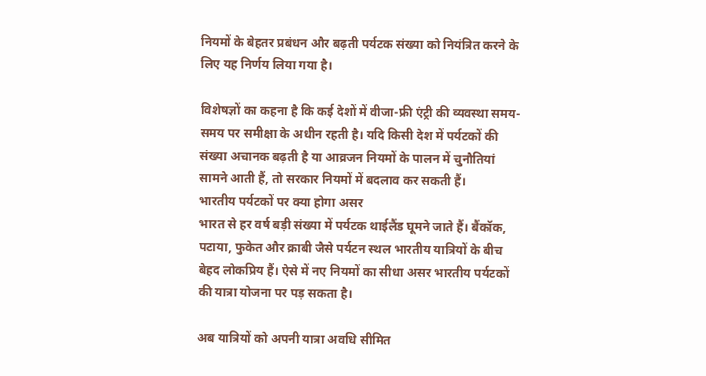नियमों के बेहतर प्रबंधन और बढ़ती पर्यटक संख्या को नियंत्रित करने के लिए यह निर्णय लिया गया है।

विशेषज्ञों का कहना है कि कई देशों में वीजा-फ्री एंट्री की व्यवस्था समय-समय पर समीक्षा के अधीन रहती है। यदि किसी देश में पर्यटकों की संख्या अचानक बढ़ती है या आव्रजन नियमों के पालन में चुनौतियां सामने आती हैं, तो सरकार नियमों में बदलाव कर सकती हैं।
भारतीय पर्यटकों पर क्या होगा असर
भारत से हर वर्ष बड़ी संख्या में पर्यटक थाईलैंड घूमने जाते हैं। बैंकॉक, पटाया, फुकेत और क्राबी जैसे पर्यटन स्थल भारतीय यात्रियों के बीच बेहद लोकप्रिय हैं। ऐसे में नए नियमों का सीधा असर भारतीय पर्यटकों की यात्रा योजना पर पड़ सकता है।

अब यात्रियों को अपनी यात्रा अवधि सीमित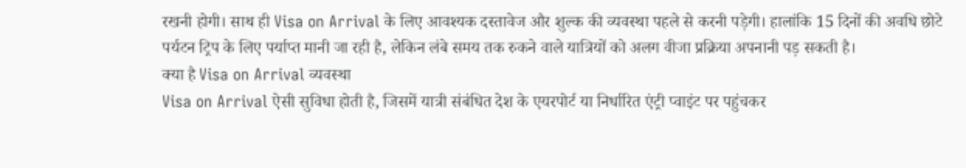रखनी होगी। साथ ही Visa on Arrival के लिए आवश्यक दस्तावेज और शुल्क की व्यवस्था पहले से करनी पड़ेगी। हालांकि 15 दिनों की अवधि छोटे पर्यटन ट्रिप के लिए पर्याप्त मानी जा रही है, लेकिन लंबे समय तक रुकने वाले यात्रियों को अलग वीजा प्रक्रिया अपनानी पड़ सकती है।
क्या है Visa on Arrival व्यवस्था
Visa on Arrival ऐसी सुविधा होती है, जिसमें यात्री संबंधित देश के एयरपोर्ट या निर्धारित एंट्री प्वाइंट पर पहुंचकर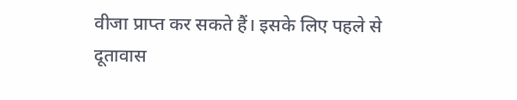वीजा प्राप्त कर सकते हैं। इसके लिए पहले से दूतावास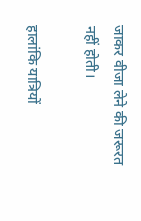जाकर वीजा लेने की जरूरत नहीं होती।

हालांकि यात्रियों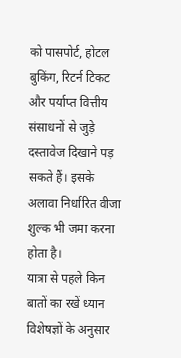को पासपोर्ट, होटल बुकिंग, रिटर्न टिकट और पर्याप्त वित्तीय संसाधनों से जुड़े दस्तावेज दिखाने पड़ सकते हैं। इसके अलावा निर्धारित वीजा शुल्क भी जमा करना होता है।
यात्रा से पहले किन बातों का रखें ध्यान
विशेषज्ञों के अनुसार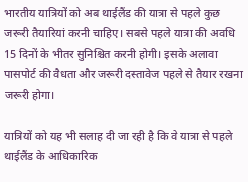भारतीय यात्रियों को अब थाईलैंड की यात्रा से पहले कुछ जरूरी तैयारियां करनी चाहिए। सबसे पहले यात्रा की अवधि 15 दिनों के भीतर सुनिश्चित करनी होगी। इसके अलावा पासपोर्ट की वैधता और जरूरी दस्तावेज पहले से तैयार रखना जरूरी होगा।

यात्रियों को यह भी सलाह दी जा रही है कि वे यात्रा से पहले थाईलैंड के आधिकारिक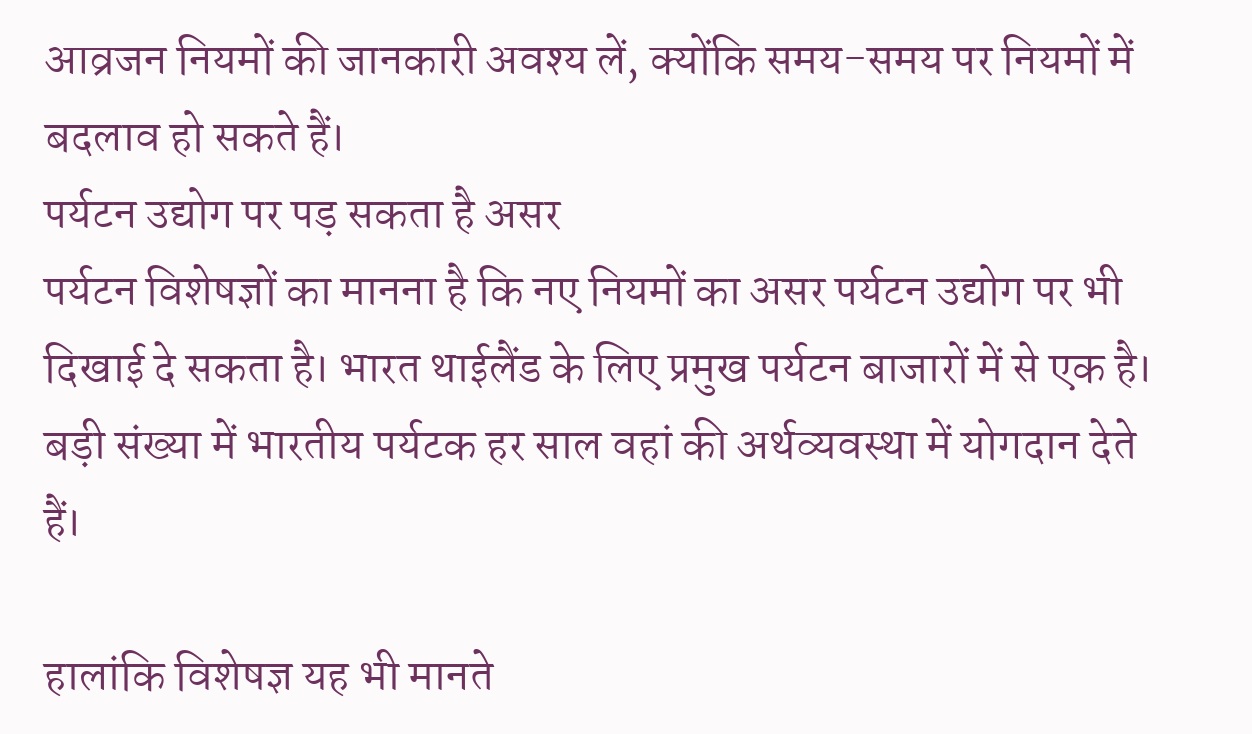आव्रजन नियमों की जानकारी अवश्य लें, क्योंकि समय-समय पर नियमों में बदलाव हो सकते हैं।
पर्यटन उद्योग पर पड़ सकता है असर
पर्यटन विशेषज्ञों का मानना है कि नए नियमों का असर पर्यटन उद्योग पर भी दिखाई दे सकता है। भारत थाईलैंड के लिए प्रमुख पर्यटन बाजारों में से एक है। बड़ी संख्या में भारतीय पर्यटक हर साल वहां की अर्थव्यवस्था में योगदान देते हैं।

हालांकि विशेषज्ञ यह भी मानते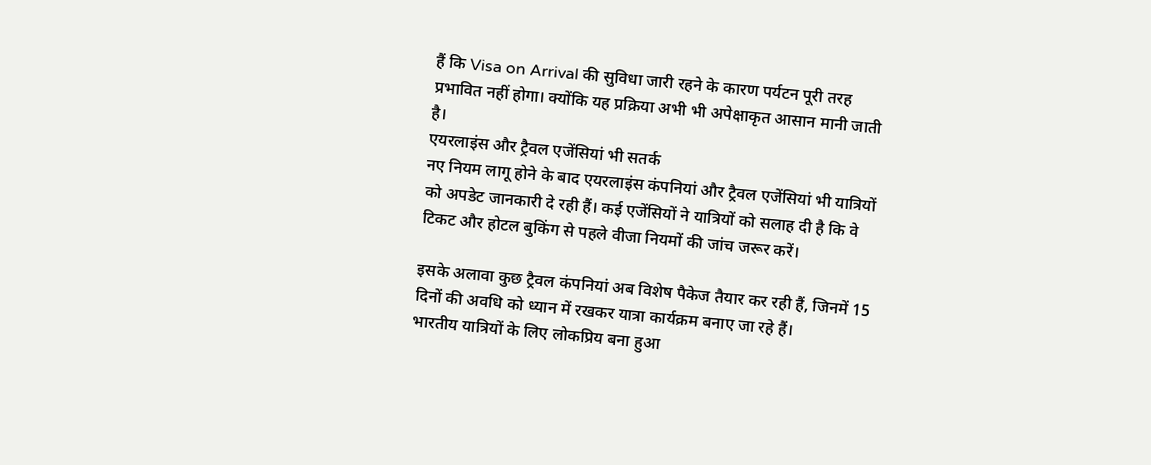हैं कि Visa on Arrival की सुविधा जारी रहने के कारण पर्यटन पूरी तरह प्रभावित नहीं होगा। क्योंकि यह प्रक्रिया अभी भी अपेक्षाकृत आसान मानी जाती है।
एयरलाइंस और ट्रैवल एजेंसियां भी सतर्क
नए नियम लागू होने के बाद एयरलाइंस कंपनियां और ट्रैवल एजेंसियां भी यात्रियों को अपडेट जानकारी दे रही हैं। कई एजेंसियों ने यात्रियों को सलाह दी है कि वे टिकट और होटल बुकिंग से पहले वीजा नियमों की जांच जरूर करें।

इसके अलावा कुछ ट्रैवल कंपनियां अब विशेष पैकेज तैयार कर रही हैं, जिनमें 15 दिनों की अवधि को ध्यान में रखकर यात्रा कार्यक्रम बनाए जा रहे हैं।
भारतीय यात्रियों के लिए लोकप्रिय बना हुआ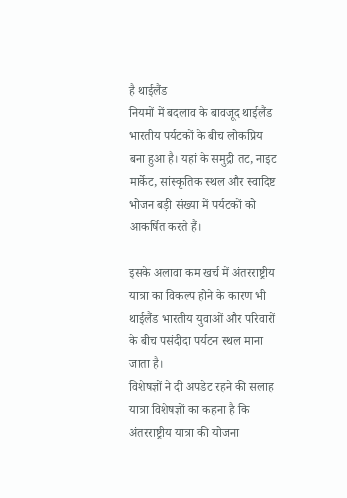है थाईलैंड
नियमों में बदलाव के बावजूद थाईलैंड भारतीय पर्यटकों के बीच लोकप्रिय बना हुआ है। यहां के समुद्री तट, नाइट मार्केट, सांस्कृतिक स्थल और स्वादिष्ट भोजन बड़ी संख्या में पर्यटकों को आकर्षित करते हैं।

इसके अलावा कम खर्च में अंतरराष्ट्रीय यात्रा का विकल्प होने के कारण भी थाईलैंड भारतीय युवाओं और परिवारों के बीच पसंदीदा पर्यटन स्थल माना जाता है।
विशेषज्ञों ने दी अपडेट रहने की सलाह
यात्रा विशेषज्ञों का कहना है कि अंतरराष्ट्रीय यात्रा की योजना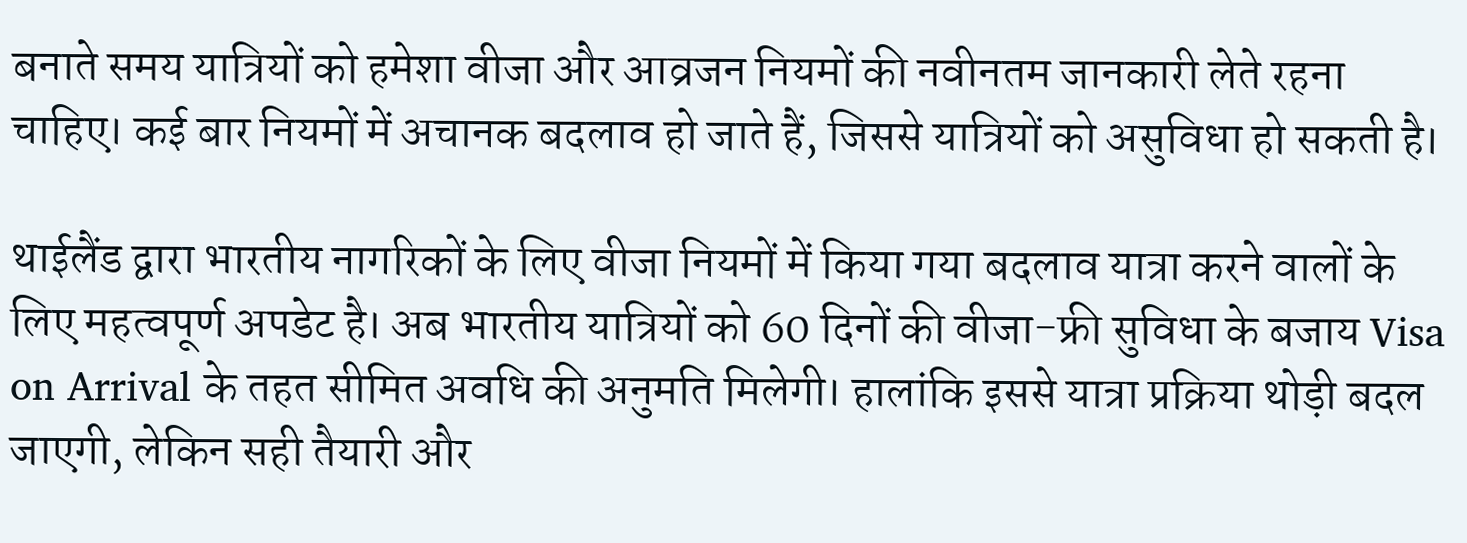बनाते समय यात्रियों को हमेशा वीजा और आव्रजन नियमों की नवीनतम जानकारी लेते रहना चाहिए। कई बार नियमों में अचानक बदलाव हो जाते हैं, जिससे यात्रियों को असुविधा हो सकती है।

थाईलैंड द्वारा भारतीय नागरिकों के लिए वीजा नियमों में किया गया बदलाव यात्रा करने वालों के लिए महत्वपूर्ण अपडेट है। अब भारतीय यात्रियों को 60 दिनों की वीजा-फ्री सुविधा के बजाय Visa on Arrival के तहत सीमित अवधि की अनुमति मिलेगी। हालांकि इससे यात्रा प्रक्रिया थोड़ी बदल जाएगी, लेकिन सही तैयारी और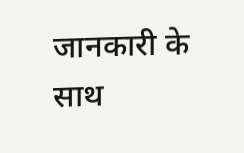जानकारी के साथ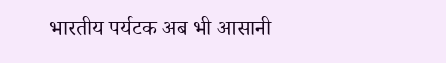भारतीय पर्यटक अब भी आसानी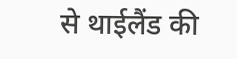से थाईलैंड की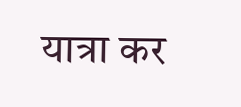यात्रा कर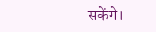सकेंगे।